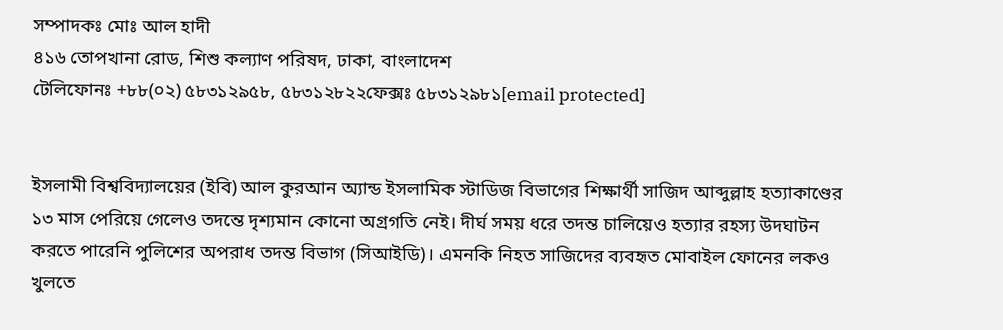সম্পাদকঃ মোঃ আল হাদী
৪১৬ তোপখানা রোড, শিশু কল্যাণ পরিষদ, ঢাকা, বাংলাদেশ
টেলিফোনঃ +৮৮(০২) ৫৮৩১২৯৫৮, ৫৮৩১২৮২২ফেক্সঃ ৫৮৩১২৯৮১[email protected]


ইসলামী বিশ্ববিদ্যালয়ের (ইবি) আল কুরআন অ্যান্ড ইসলামিক স্টাডিজ বিভাগের শিক্ষার্থী সাজিদ আব্দুল্লাহ হত্যাকাণ্ডের ১৩ মাস পেরিয়ে গেলেও তদন্তে দৃশ্যমান কোনো অগ্রগতি নেই। দীর্ঘ সময় ধরে তদন্ত চালিয়েও হত্যার রহস্য উদঘাটন করতে পারেনি পুলিশের অপরাধ তদন্ত বিভাগ (সিআইডি)। এমনকি নিহত সাজিদের ব্যবহৃত মোবাইল ফোনের লকও খুলতে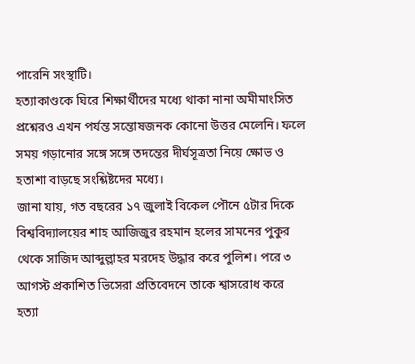পারেনি সংস্থাটি।
হত্যাকাণ্ডকে ঘিরে শিক্ষার্থীদের মধ্যে থাকা নানা অমীমাংসিত প্রশ্নেরও এখন পর্যন্ত সন্তোষজনক কোনো উত্তর মেলেনি। ফলে সময় গড়ানোর সঙ্গে সঙ্গে তদন্তের দীর্ঘসূত্রতা নিয়ে ক্ষোভ ও হতাশা বাড়ছে সংশ্লিষ্টদের মধ্যে।
জানা যায়, গত বছরের ১৭ জুলাই বিকেল পৌনে ৫টার দিকে বিশ্ববিদ্যালয়ের শাহ আজিজুর রহমান হলের সামনের পুকুর থেকে সাজিদ আব্দুল্লাহর মরদেহ উদ্ধার করে পুলিশ। পরে ৩ আগস্ট প্রকাশিত ভিসেরা প্রতিবেদনে তাকে শ্বাসরোধ করে হত্যা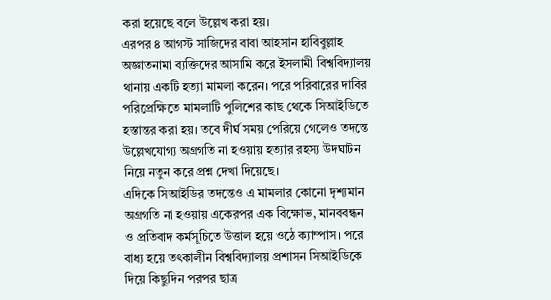করা হয়েছে বলে উল্লেখ করা হয়।
এরপর ৪ আগস্ট সাজিদের বাবা আহসান হাবিবুল্লাহ অজ্ঞাতনামা ব্যক্তিদের আসামি করে ইসলামী বিশ্ববিদ্যালয় থানায় একটি হত্যা মামলা করেন। পরে পরিবারের দাবির পরিপ্রেক্ষিতে মামলাটি পুলিশের কাছ থেকে সিআইডিতে হস্তান্তর করা হয়। তবে দীর্ঘ সময় পেরিয়ে গেলেও তদন্তে উল্লেখযোগ্য অগ্রগতি না হওয়ায় হত্যার রহস্য উদঘাটন নিয়ে নতুন করে প্রশ্ন দেখা দিয়েছে।
এদিকে সিআইডির তদন্তেও এ মামলার কোনো দৃশ্যমান অগ্রগতি না হওয়ায় একেরপর এক বিক্ষোভ, মানববন্ধন ও প্রতিবাদ কর্মসূচিতে উত্তাল হয়ে ওঠে ক্যাম্পাস। পরে বাধ্য হয়ে তৎকালীন বিশ্ববিদ্যালয় প্রশাসন সিআইডিকে দিয়ে কিছুদিন পরপর ছাত্র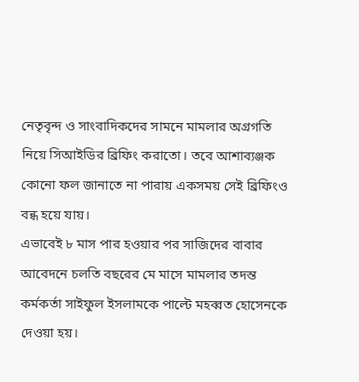নেতৃবৃন্দ ও সাংবাদিকদের সামনে মামলার অগ্রগতি নিয়ে সিআইডির ব্রিফিং করাতো। তবে আশাব্যঞ্জক কোনো ফল জানাতে না পারায় একসময় সেই ব্রিফিংও বন্ধ হয়ে যায়।
এভাবেই ৮ মাস পার হওয়ার পর সাজিদের বাবার আবেদনে চলতি বছরের মে মাসে মামলার তদন্ত কর্মকর্তা সাইফুল ইসলামকে পাল্টে মহব্বত হোসেনকে দেওয়া হয়।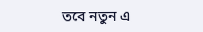তবে নতুন এ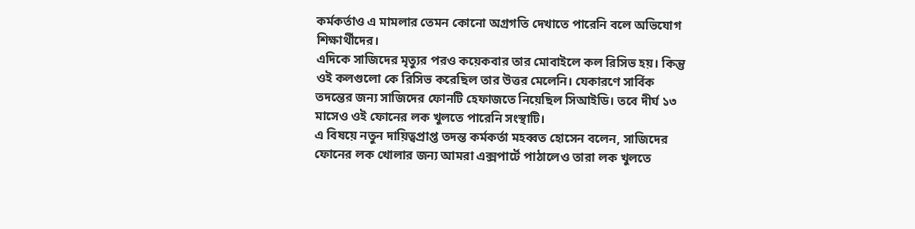কর্মকর্তাও এ মামলার তেমন কোনো অগ্রগতি দেখাতে পারেনি বলে অভিযোগ শিক্ষার্থীদের।
এদিকে সাজিদের মৃত্যুর পরও কয়েকবার তার মোবাইলে কল রিসিভ হয়। কিন্তু ওই কলগুলো কে রিসিভ করেছিল তার উত্তর মেলেনি। যেকারণে সার্বিক তদন্তের জন্য সাজিদের ফোনটি হেফাজতে নিয়েছিল সিআইডি। তবে দীর্ঘ ১৩ মাসেও ওই ফোনের লক খুলতে পারেনি সংস্থাটি।
এ বিষয়ে নতুন দায়িত্বপ্রাপ্ত তদন্ত কর্মকর্তা মহব্বত হোসেন বলেন, সাজিদের ফোনের লক খোলার জন্য আমরা এক্সপার্টে পাঠালেও তারা লক খুলতে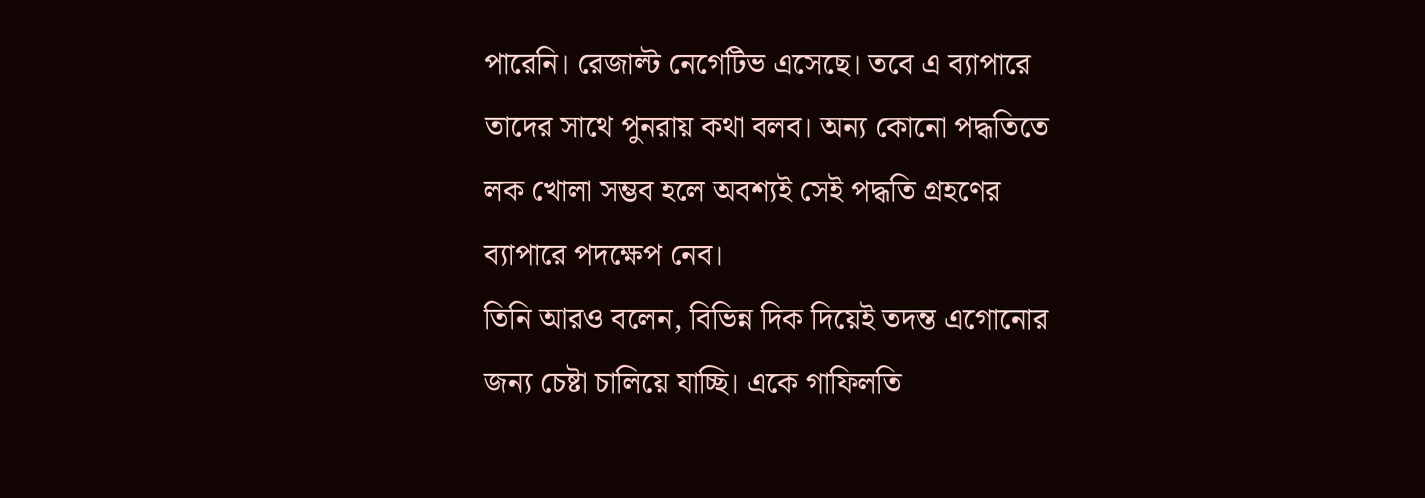পারেনি। রেজাল্ট নেগেটিভ এসেছে। তবে এ ব্যাপারে তাদের সাথে পুনরায় কথা বলব। অন্য কোনো পদ্ধতিতে লক খোলা সম্ভব হলে অবশ্যই সেই পদ্ধতি গ্রহণের ব্যাপারে পদক্ষেপ নেব।
তিনি আরও বলেন, বিভিন্ন দিক দিয়েই তদন্ত এগোনোর জন্য চেষ্টা চালিয়ে যাচ্ছি। একে গাফিলতি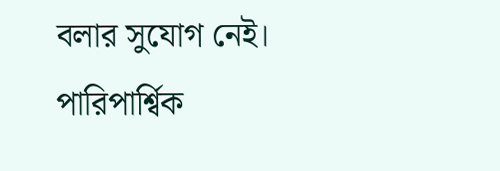বলার সুযোগ নেই। পারিপার্শ্বিক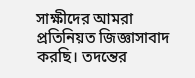সাক্ষীদের আমরা প্রতিনিয়ত জিজ্ঞাসাবাদ করছি। তদন্তের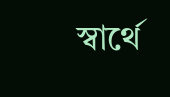স্বার্থে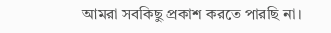আমরা সবকিছু প্রকাশ করতে পারছি না।